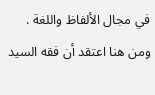في مجال الألفاظ واللغة .
ومن هنا اعتقد أن فقه السيد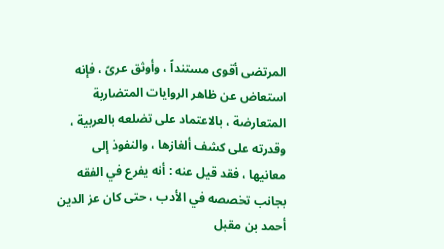المرتضى أقوى مستنداً ، وأوثق عرىً ، فإنه استعاض عن ظاهر الروايات المتضاربة المتعارضة ، بالاعتماد على تضلعه بالعربية ، وقدرته على كشف ألغازها ، والنفوذ إلى معانيها ، فقد قيل عنه : أنه يفرع في الفقه بجانب تخصصه في الأدب ، حتى كان عز الدين أحمد بن مقبل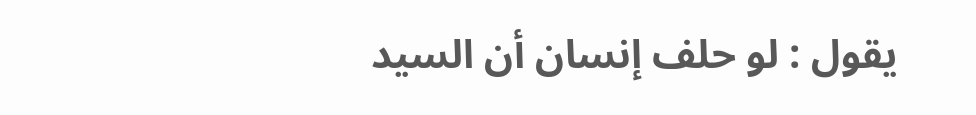يقول : لو حلف إنسان أن السيد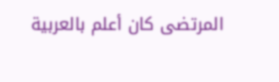المرتضى كان أعلم بالعربية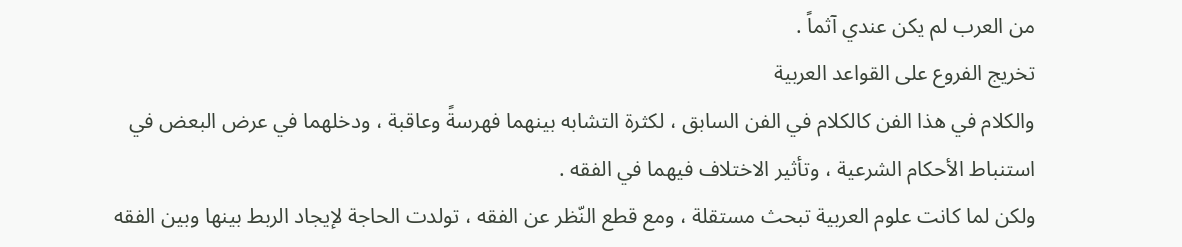من العرب لم يكن عندي آثماً .
تخريج الفروع على القواعد العربية
والكلام في هذا الفن كالكلام في الفن السابق ، لكثرة التشابه بينهما فهرسةً وعاقبة ، ودخلهما في عرض البعض في استنباط الأحكام الشرعية ، وتأثير الاختلاف فيهما في الفقه .
ولكن لما كانت علوم العربية تبحث مستقلة ، ومع قطع النّظر عن الفقه ، تولدت الحاجة لإيجاد الربط بينها وبين الفقه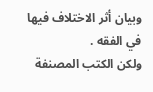وبيان أثر الاختلاف فيها في الفقه .
ولكن الكتب المصنفة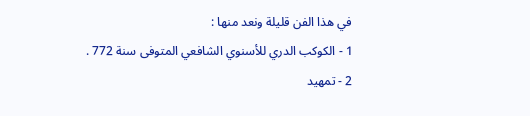في هذا الفن قليلة ونعد منها :
1 - الكوكب الدري للأسنوي الشافعي المتوفى سنة 772 .
2 - تمهيد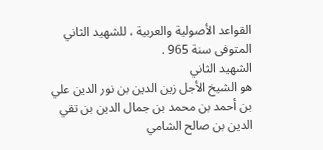القواعد الأصولية والعربية ، للشهيد الثاني المتوفى سنة 965 .
الشهيد الثاني
هو الشيخ الأجل زين الدين بن نور الدين علي بن أحمد بن محمد بن جمال الدين بن تقي الدين بن صالح الشامي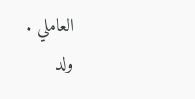العاملي .
ولد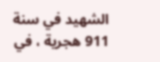الشهيد في سنة 911 هجرية ، في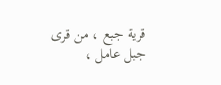قرية جبع ، من قرى جبل عامل ،